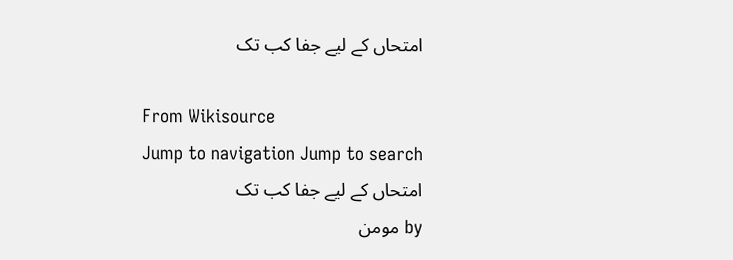امتحاں کے لیے جفا کب تک

From Wikisource
Jump to navigation Jump to search
امتحاں کے لیے جفا کب تک
by مومن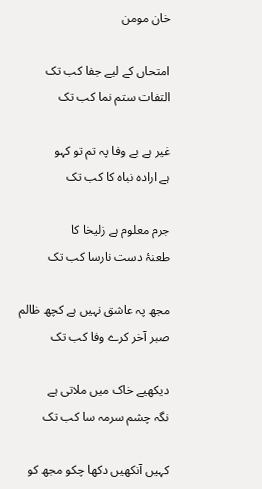خان مومن

امتحاں کے لیے جفا کب تک
التفات ستم نما کب تک

غیر ہے بے وفا پہ تم تو کہو
ہے ارادہ نباہ کا کب تک

جرم معلوم ہے زلیخا کا
طعنۂ دست نارسا کب تک

مجھ پہ عاشق نہیں ہے کچھ ظالم
صبر آخر کرے وفا کب تک

دیکھیے خاک میں ملاتی ہے
نگہ چشم سرمہ سا کب تک

کہیں آنکھیں دکھا چکو مجھ کو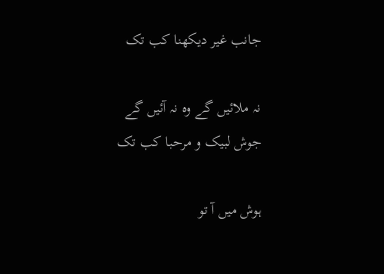جانب غیر دیکھنا کب تک

نہ ملائیں گے وہ نہ آئیں گے
جوش لبیک و مرحبا کب تک

ہوش میں آ تو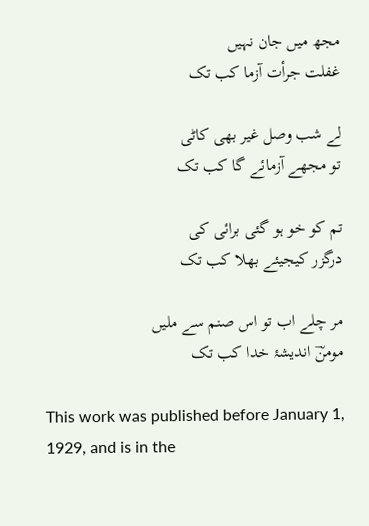مجھ میں جان نہیں
غفلت جرأت آزما کب تک

لے شب وصل غیر بھی کاٹی
تو مجھے آزمائے گا کب تک

تم کو خو ہو گئی برائی کی
درگزر کیجیئے بھلا کب تک

مر چلے اب تو اس صنم سے ملیں
مومنؔ اندیشۂ خدا کب تک

This work was published before January 1, 1929, and is in the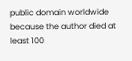public domain worldwide because the author died at least 100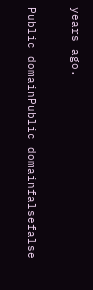years ago.

Public domainPublic domainfalsefalse